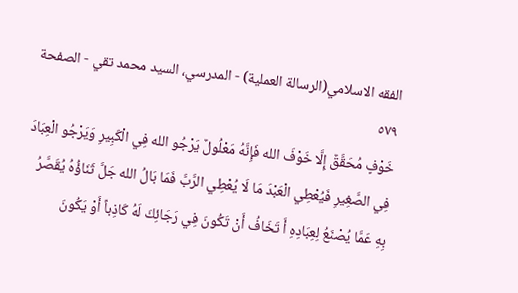الفقه الاسلامي(الرسالة العملية) - المدرسي، السيد محمد تقي - الصفحة ٥٧٩
خَوْفٍ مُحَقَّقٌ إِلَّا خَوْفَ الله فَإِنَّهُ مَعْلُولٌ يَرْجُو الله فِي الْكَبِيرِ وَيَرْجُو الْعِبَادَ فِي الصَّغِيرِ فَيُعْطِي الْعَبْدَ مَا لَا يُعْطِي الرَّبَّ فَمَا بَالُ الله جَلَّ ثَنَاؤُهُ يُقَصَّرُ بِهِ عَمَّا يُصْنَعُ لِعِبَادِهِ أَ تَخَافُ أَنْ تَكُونَ فِي رَجَائِكَ لَهُ كَاذِباً أَوْ يَكُونَ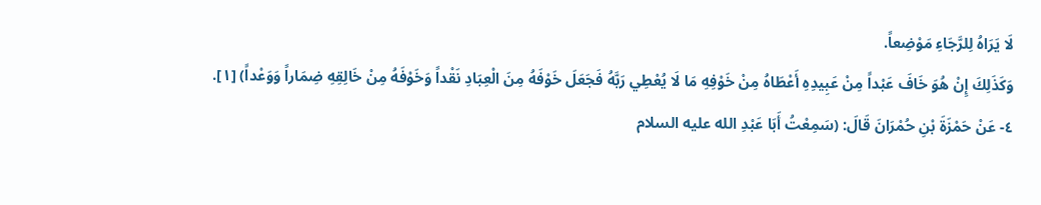لَا يَرَاهُ لِلرَّجَاءِ مَوْضِعاً.
وَكَذَلِكَ إِنْ هُوَ خَافَ عَبْداً مِنْ عَبِيدِهِ أَعْطَاهُ مِنْ خَوْفِهِ مَا لَا يُعْطِي رَبَّهُ فَجَعَلَ خَوْفَهُ مِنَ الْعِبَادِ نَقْداً وَخَوْفَهُ مِنْ خَالِقِهِ ضِمَاراً وَوَعْداً) [١].
٤- عَنْ حَمْزَةَ بْنِ حُمْرَانَ قَالَ: (سَمِعْتُ أَبَا عَبْدِ الله عليه السلام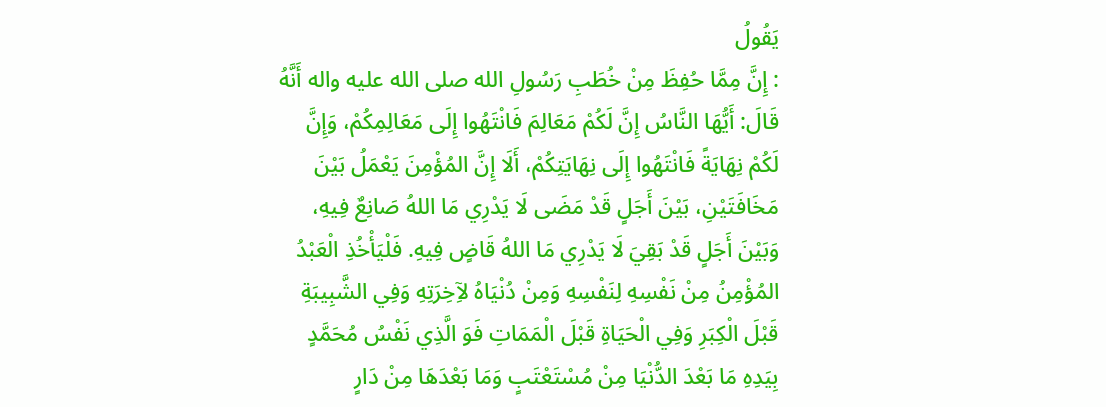يَقُولُ
: إِنَّ مِمَّا حُفِظَ مِنْ خُطَبِ رَسُولِ الله صلى الله عليه واله أَنَّهُ قَالَ: أَيُّهَا النَّاسُ إِنَّ لَكُمْ مَعَالِمَ فَانْتَهُوا إِلَى مَعَالِمِكُمْ، وَإِنَّ لَكُمْ نِهَايَةً فَانْتَهُوا إِلَى نِهَايَتِكُمْ، أَلَا إِنَّ المُؤْمِنَ يَعْمَلُ بَيْنَ مَخَافَتَيْنِ، بَيْنَ أَجَلٍ قَدْ مَضَى لَا يَدْرِي مَا اللهُ صَانِعٌ فِيهِ، وَبَيْنَ أَجَلٍ قَدْ بَقِيَ لَا يَدْرِي مَا اللهُ قَاضٍ فِيهِ. فَلْيَأْخُذِ الْعَبْدُ المُؤْمِنُ مِنْ نَفْسِهِ لِنَفْسِهِ وَمِنْ دُنْيَاهُ لآِخِرَتِهِ وَفِي الشَّبِيبَةِ قَبْلَ الْكِبَرِ وَفِي الْحَيَاةِ قَبْلَ الْمَمَاتِ فَوَ الَّذِي نَفْسُ مُحَمَّدٍ بِيَدِهِ مَا بَعْدَ الدُّنْيَا مِنْ مُسْتَعْتَبٍ وَمَا بَعْدَهَا مِنْ دَارٍ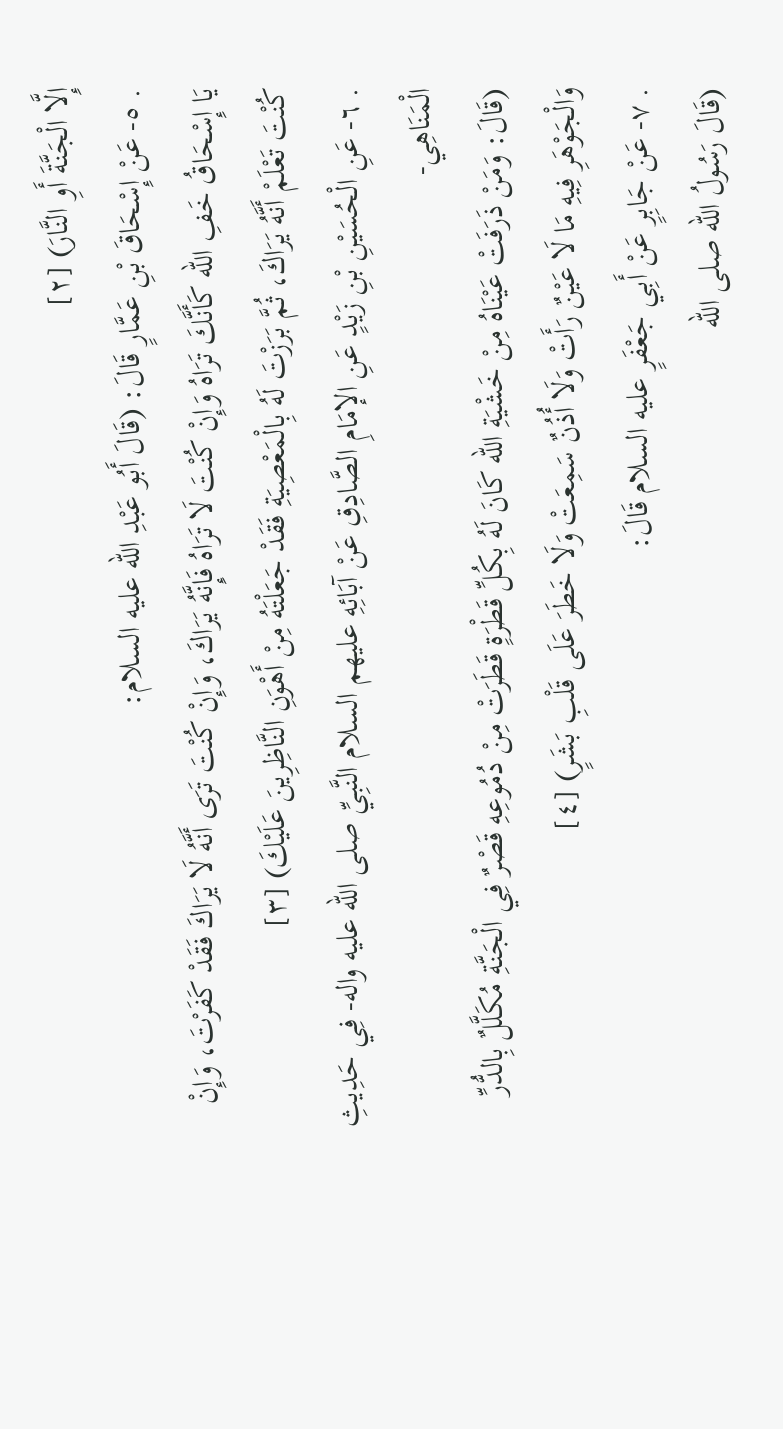إِلَّا الْجَنَّةَ أَوِ النَّارَ) [٢]
. ٥- عَنْ إِسْحَاقَ بْنِ عَمَّارٍ قَالَ: (قَالَ أَبُو عَبْدِ الله عليه السلام:
يَا إِسْحَاقُ خَفِ الله كَأَنَّكَ تَرَاهُ وَإِنْ كُنْتَ لَا تَرَاهُ فَإِنَّهُ يَرَاكَ، وَإِنْ كُنْتَ تَرَى أَنَّهُ لَا يَرَاكَ فَقَدْ كَفَرْتَ، وَإِنْ كُنْتَ تَعْلَمْ أَنَّهُ يَرَاكَ، ثُمَّ بَرَزْتَ لَهُ بِالْمَعْصِيَةِ فَقَدْ جَعَلْتَهُ مِنْ أَهْوَنِ النَّاظِرِينَ عَلَيْكَ) [٣]
. ٦- عَنِ الْحُسَيْنِ بْنِ زَيْدٍ عَنِ الإمَامِ الصَّادِقِ عَنْ آبَائِهِ عليهم السلام النَّبِيِّ صلى الله عليه واله- فِي حَدِيثِ الْمَنَاهِي-
(قَالَ: وَمَنْ ذَرَفَتْ عَيْنَاهُ مِنْ خَشْيَةِ الله كَانَ لَهُ بِكُلِّ قَطْرَةٍ قَطَرَتْ مِنْ دُمُوعِهِ قَصْرٌ فِي الْجَنَّةِ مُكَلَّلٌ بِالدُّرِّ وَالْجَوْهَرِ فِيهِ مَا لَا عَيْنٌ رَأَتْ وَلَا أُذُنٌ سَمِعَتْ وَلَا خَطَرَ عَلَى قَلْبِ بَشَرٍ) [٤]
. ٧- عَنْ جَابِرٍ عَنْ أَبِي جَعْفَرٍ عليه السلام قَالَ:
(قَالَ رَسُولُ الله صلى الله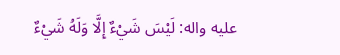عليه واله: لَيْسَ شَيْءٌ إِلَّا وَلَهُ شَيْءٌ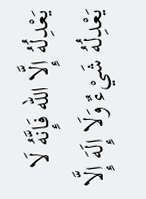يَعْدِلُهُ إِلَّا الله فَإِنَّهُ لَا يَعْدِلُهُ شَيْءٌ وَلَا إِلَهَ إِلَّا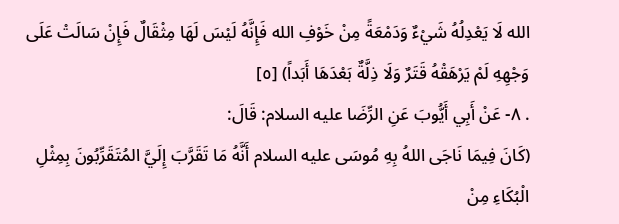الله لَا يَعْدِلُهُ شَيْءٌ وَدَمْعَةً مِنْ خَوْفِ الله فَإِنَّهُ لَيْسَ لَهَا مِثْقَالٌ فَإِنْ سَالَتْ عَلَى وَجْهِهِ لَمْ يَرْهَقْهُ قَتَرٌ وَلَا ذِلَّةٌ بَعْدَهَا أَبَداً) [٥]
. ٨- عَنْ أَبِي أَيُّوبَ عَنِ الرِّضَا عليه السلام: قَالَ:
(كَانَ فِيمَا نَاجَى اللهُ بِهِ مُوسَى عليه السلام أَنَّهُ مَا تَقَرَّبَ إِلَيَّ المُتَقَرِّبُونَ بِمِثْلِ الْبُكَاءِ مِنْ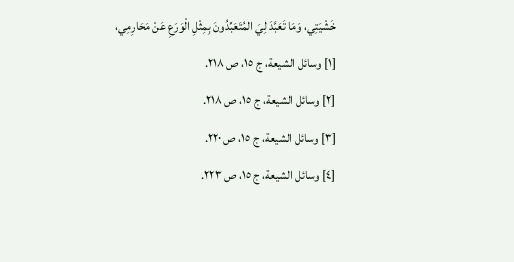خَشْيَتِي، وَمَا تَعَبَّدَ لِيَ المُتَعَبِّدُونَ بِمِثْلِ الْوَرَعِ عَنْ مَحَارِمِي،
[١] وسائل الشيعة، ج ١٥، ص ٢١٨.
[٢] وسائل الشيعة، ج ١٥، ص ٢١٨.
[٣] وسائل الشيعة، ج ١٥، ص ٢٢٠.
[٤] وسائل الشيعة، ج ١٥، ص ٢٢٣.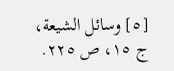[٥] وسائل الشيعة، ج ١٥، ص ٢٢٥.